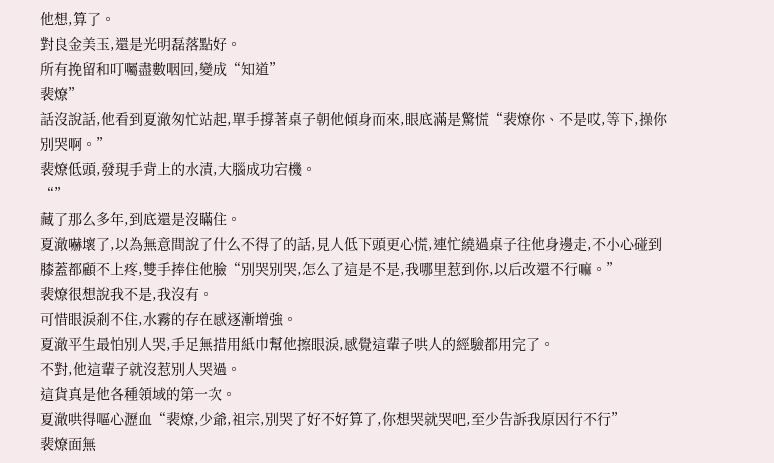他想,算了。
對良金美玉,還是光明磊落點好。
所有挽留和叮囑盡數咽回,變成“知道”
裴燎”
話沒說話,他看到夏澈匆忙站起,單手撐著桌子朝他傾身而來,眼底滿是驚慌“裴燎你、不是哎,等下,操你別哭啊。”
裴燎低頭,發現手背上的水漬,大腦成功宕機。
“”
藏了那么多年,到底還是沒瞞住。
夏澈嚇壞了,以為無意間說了什么不得了的話,見人低下頭更心慌,連忙繞過桌子往他身邊走,不小心碰到膝蓋都顧不上疼,雙手捧住他臉“別哭別哭,怎么了這是不是,我哪里惹到你,以后改還不行嘛。”
裴燎很想說我不是,我沒有。
可惜眼淚剎不住,水霧的存在感逐漸增強。
夏澈平生最怕別人哭,手足無措用紙巾幫他擦眼淚,感覺這輩子哄人的經驗都用完了。
不對,他這輩子就沒惹別人哭過。
這貨真是他各種領域的第一次。
夏澈哄得嘔心瀝血“裴燎,少爺,祖宗,別哭了好不好算了,你想哭就哭吧,至少告訴我原因行不行”
裴燎面無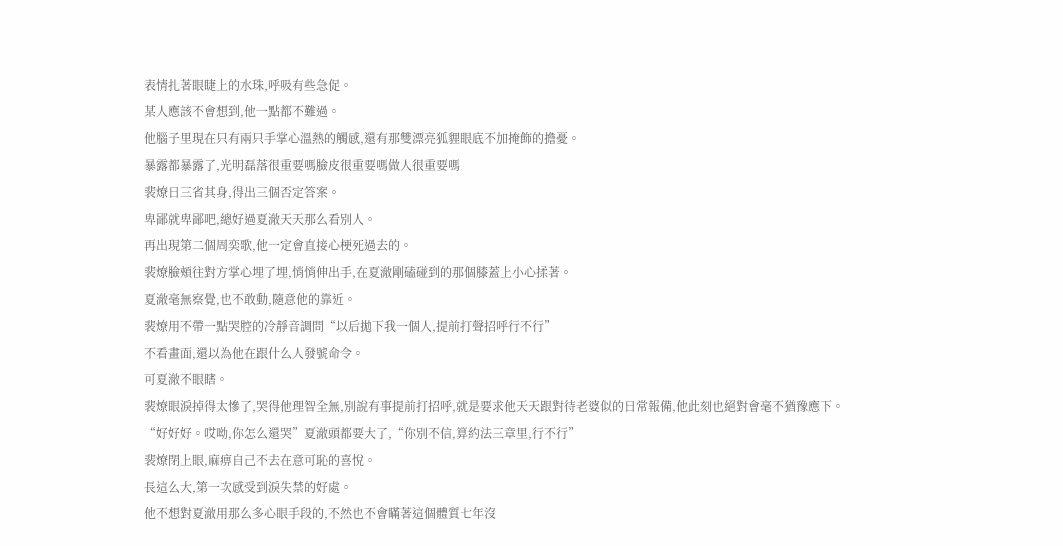表情扎著眼睫上的水珠,呼吸有些急促。
某人應該不會想到,他一點都不難過。
他腦子里現在只有兩只手掌心溫熱的觸感,還有那雙漂亮狐貍眼底不加掩飾的擔憂。
暴露都暴露了,光明磊落很重要嗎臉皮很重要嗎做人很重要嗎
裴燎日三省其身,得出三個否定答案。
卑鄙就卑鄙吧,總好過夏澈天天那么看別人。
再出現第二個周奕歌,他一定會直接心梗死過去的。
裴燎臉頰往對方掌心埋了埋,悄悄伸出手,在夏澈剛磕碰到的那個膝蓋上小心揉著。
夏澈毫無察覺,也不敢動,隨意他的靠近。
裴燎用不帶一點哭腔的冷靜音調問“以后拋下我一個人,提前打聲招呼行不行”
不看畫面,還以為他在跟什么人發號命令。
可夏澈不眼瞎。
裴燎眼淚掉得太慘了,哭得他理智全無,別說有事提前打招呼,就是要求他天天跟對待老婆似的日常報備,他此刻也絕對會毫不猶豫應下。
“好好好。哎呦,你怎么還哭”夏澈頭都要大了,“你別不信,算約法三章里,行不行”
裴燎閉上眼,麻痹自己不去在意可恥的喜悅。
長這么大,第一次感受到淚失禁的好處。
他不想對夏澈用那么多心眼手段的,不然也不會瞞著這個體質七年沒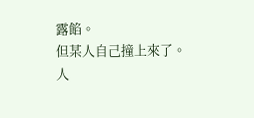露餡。
但某人自己撞上來了。
人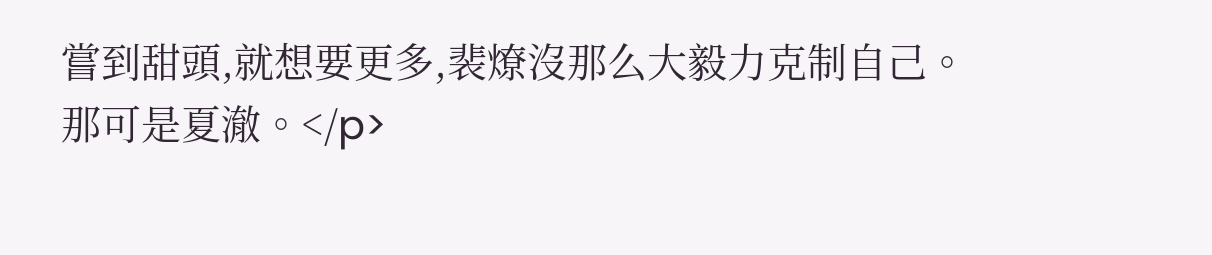嘗到甜頭,就想要更多,裴燎沒那么大毅力克制自己。
那可是夏澈。</p>